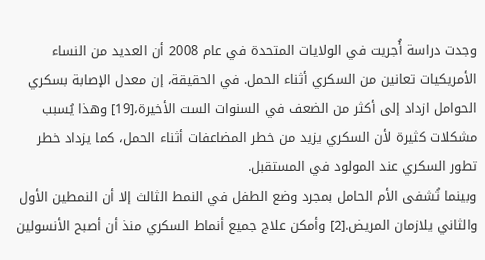وجدت دراسة أُجريت في الولايات المتحدة في عام 2008 أن العديد من النساء الأمريكيات تعانين من السكري أثناء الحمل. في الحقيقة، إن معدل الإصابة بسكري الحوامل ازداد إلى أكثر من الضعف في السنوات الست الأخيرة،[19] وهذا يُسبب مشكلات كثيرة لأن السكري يزيد من خطر المضاعفات أثناء الحمل، كما يزداد خطر تطور السكري عند المولود في المستقبل.
وبينما تُشفى الأم الحامل بمجرد وضع الطفل في النمط الثالث إلا أن النمطين الأول والثاني يلازمان المريض.[2] وأمكن علاج جميع أنماط السكري منذ أن أصبح الأنسولين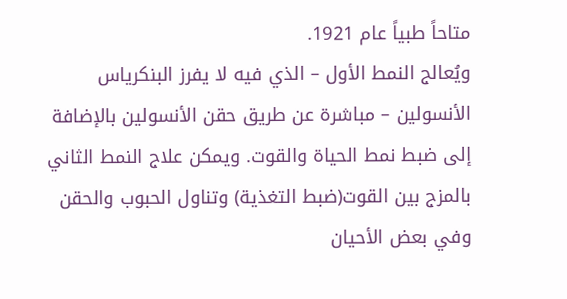متاحاً طبياً عام 1921.
ويُعالج النمط الأول – الذي فيه لا يفرز البنكرياس الأنسولين – مباشرة عن طريق حقن الأنسولين بالإضافة إلى ضبط نمط الحياة والقوت. ويمكن علاج النمط الثاني بالمزج بين القوت(ضبط التغذية) وتناول الحبوب والحقن وفي بعض الأحيان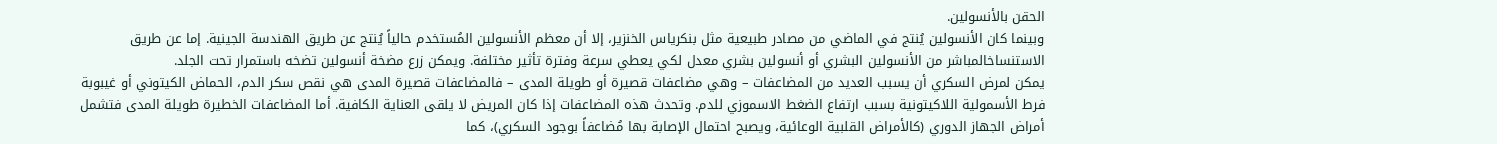الحقن بالأنسولين.
وبينما كان الأنسولين يُنتج في الماضي من مصادر طبيعية مثل بنكرياس الخنزير، إلا أن معظم الأنسولين المُستخدم حالياً يُنتج عن طريق الهندسة الجينية. إما عن طريق الاستنساخالمباشر من الأنسولين البشري أو أنسولين بشري معدل لكي يعطي سرعة وفترة تأثير مختلفة. ويمكن زرع مضخة أنسولين تضخه باستمرار تحت الجلد.
يمكن لمرض السكري أن يسبب العديد من المضاعفات – وهي مضاعفات قصيرة أو طويلة المدى – فالمضاعفات قصيرة المدى هي نقص سكر الدم، الحماض الكيتوني أو غيبوبة فرط الأسمولية اللاكيتونية بسبب ارتفاع الضغط الاسموزي للدم. وتحدث هذه المضاعفات إذا كان المريض لا يلقى العناية الكافية. أما المضاعفات الخطيرة طويلة المدى فتشمل أمراض الجهاز الدوري (كالأمراض القلبية الوعائية، ويصبح احتمال الإصابة بها مُضاعفاً بوجود السكري)، كما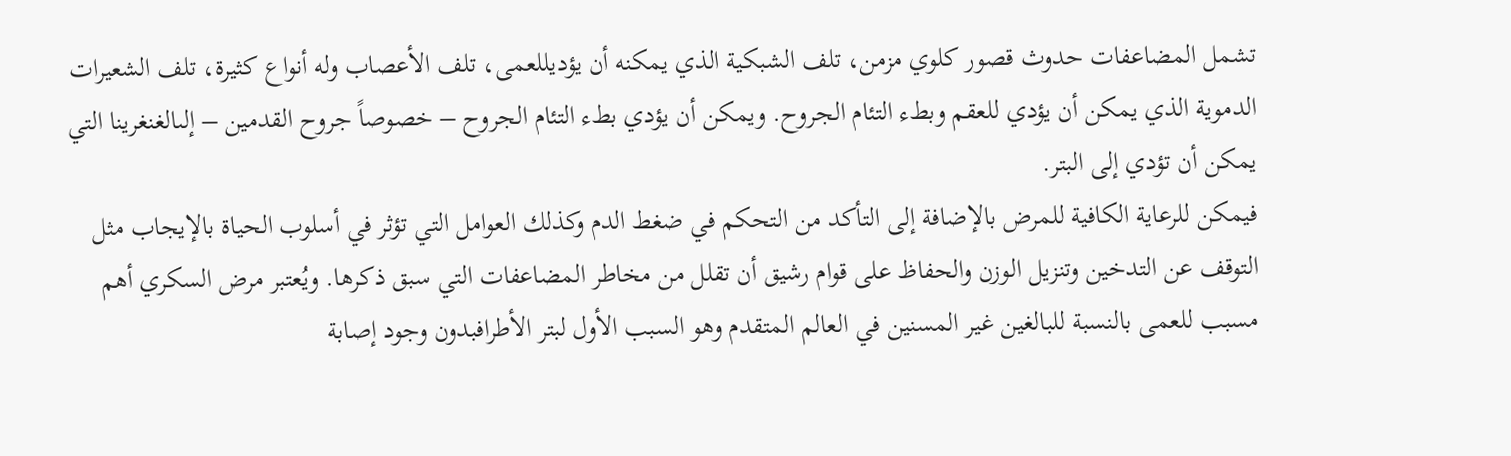تشمل المضاعفات حدوث قصور كلوي مزمن، تلف الشبكية الذي يمكنه أن يؤديللعمى، تلف الأعصاب وله أنواع كثيرة، تلف الشعيرات الدموية الذي يمكن أن يؤدي للعقم وبطء التئام الجروح. ويمكن أن يؤدي بطء التئام الجروح – خصوصاً جروح القدمين – إلىالغنغرينا التي يمكن أن تؤدي إلى البتر.
فيمكن للرعاية الكافية للمرض بالإضافة إلى التأكد من التحكم في ضغط الدم وكذلك العوامل التي تؤثر في أسلوب الحياة بالإيجاب مثل التوقف عن التدخين وتنزيل الوزن والحفاظ على قوام رشيق أن تقلل من مخاطر المضاعفات التي سبق ذكرها. ويُعتبر مرض السكري أهم مسبب للعمى بالنسبة للبالغين غير المسنين في العالم المتقدم وهو السبب الأول لبتر الأطرافبدون وجود إصابة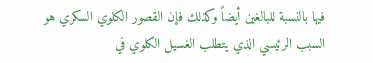فيها بالنسبة للبالغين أيضاً وكذلك فإن القصور الكلوي السكري هو السبب الرئيسي الذي يتطلب الغسيل الكلوي في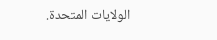الولايات المتحدة.